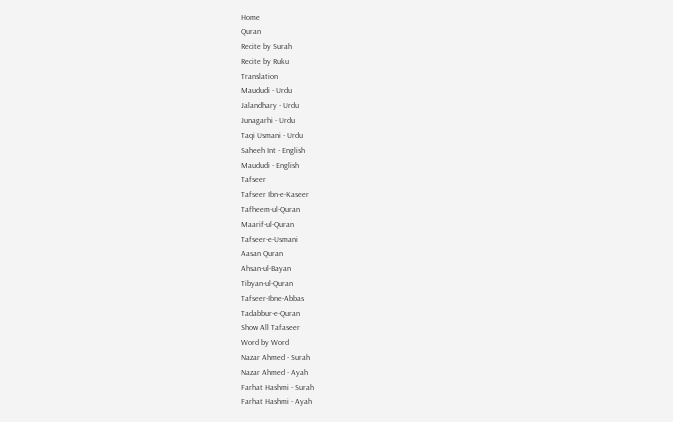Home
Quran
Recite by Surah
Recite by Ruku
Translation
Maududi - Urdu
Jalandhary - Urdu
Junagarhi - Urdu
Taqi Usmani - Urdu
Saheeh Int - English
Maududi - English
Tafseer
Tafseer Ibn-e-Kaseer
Tafheem-ul-Quran
Maarif-ul-Quran
Tafseer-e-Usmani
Aasan Quran
Ahsan-ul-Bayan
Tibyan-ul-Quran
Tafseer-Ibne-Abbas
Tadabbur-e-Quran
Show All Tafaseer
Word by Word
Nazar Ahmed - Surah
Nazar Ahmed - Ayah
Farhat Hashmi - Surah
Farhat Hashmi - Ayah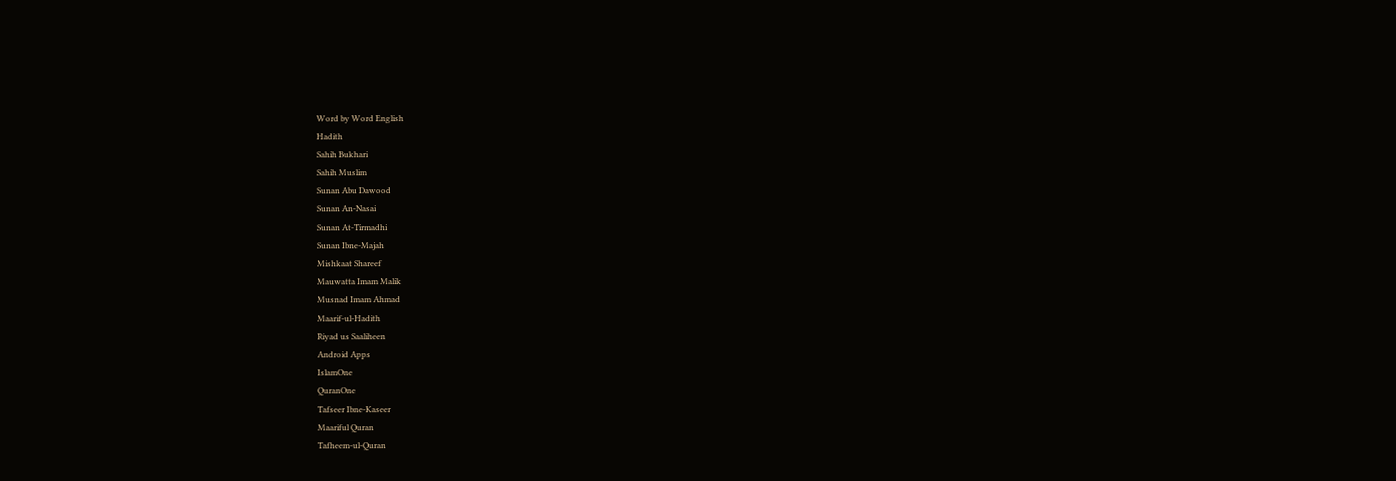Word by Word English
Hadith
Sahih Bukhari
Sahih Muslim
Sunan Abu Dawood
Sunan An-Nasai
Sunan At-Tirmadhi
Sunan Ibne-Majah
Mishkaat Shareef
Mauwatta Imam Malik
Musnad Imam Ahmad
Maarif-ul-Hadith
Riyad us Saaliheen
Android Apps
IslamOne
QuranOne
Tafseer Ibne-Kaseer
Maariful Quran
Tafheem-ul-Quran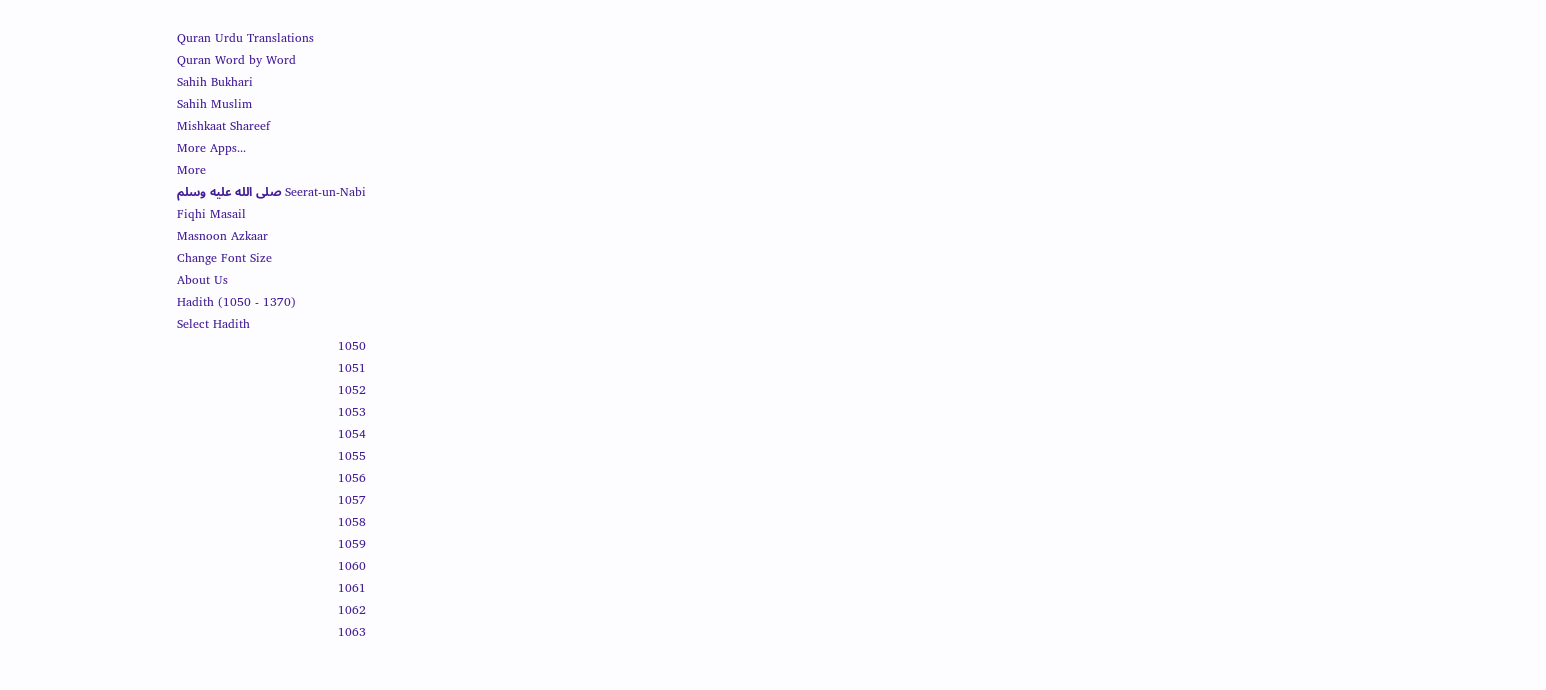Quran Urdu Translations
Quran Word by Word
Sahih Bukhari
Sahih Muslim
Mishkaat Shareef
More Apps...
More
Seerat-un-Nabi صلى الله عليه وسلم
Fiqhi Masail
Masnoon Azkaar
Change Font Size
About Us
Hadith (1050 - 1370)
Select Hadith
1050
1051
1052
1053
1054
1055
1056
1057
1058
1059
1060
1061
1062
1063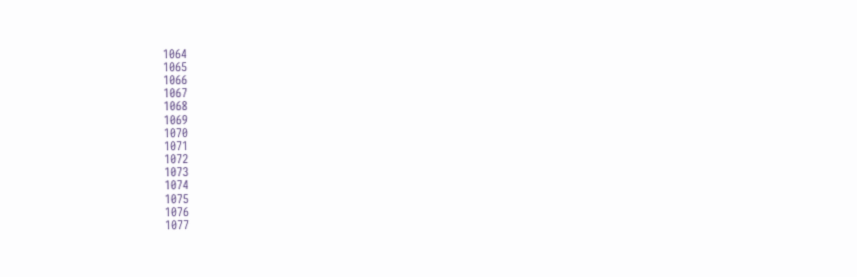1064
1065
1066
1067
1068
1069
1070
1071
1072
1073
1074
1075
1076
1077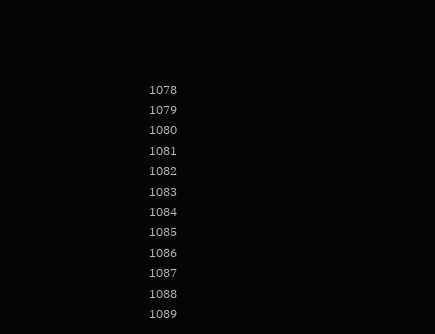1078
1079
1080
1081
1082
1083
1084
1085
1086
1087
1088
1089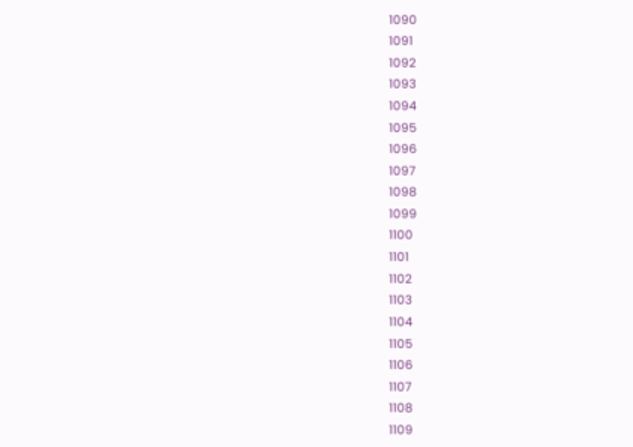1090
1091
1092
1093
1094
1095
1096
1097
1098
1099
1100
1101
1102
1103
1104
1105
1106
1107
1108
1109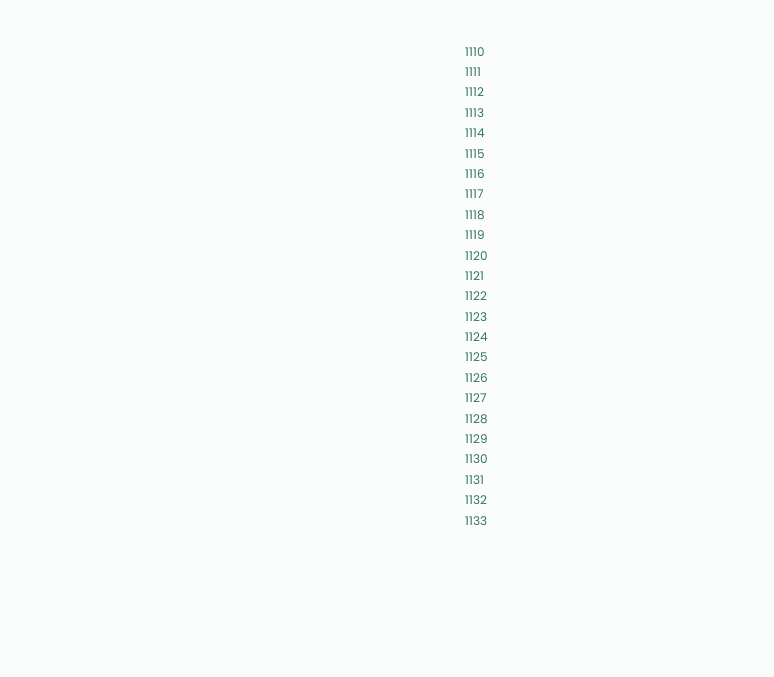1110
1111
1112
1113
1114
1115
1116
1117
1118
1119
1120
1121
1122
1123
1124
1125
1126
1127
1128
1129
1130
1131
1132
1133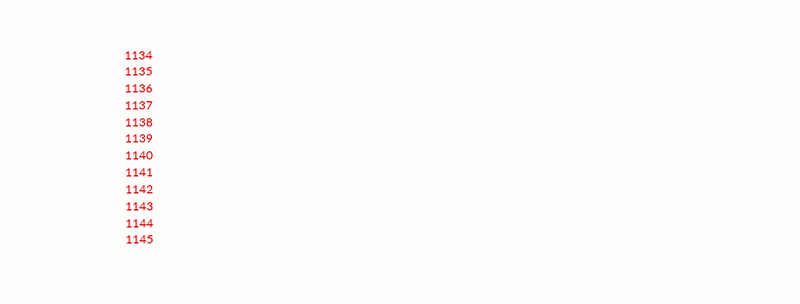1134
1135
1136
1137
1138
1139
1140
1141
1142
1143
1144
1145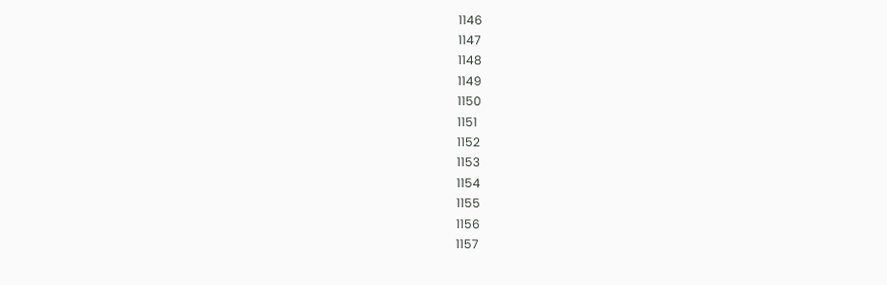1146
1147
1148
1149
1150
1151
1152
1153
1154
1155
1156
1157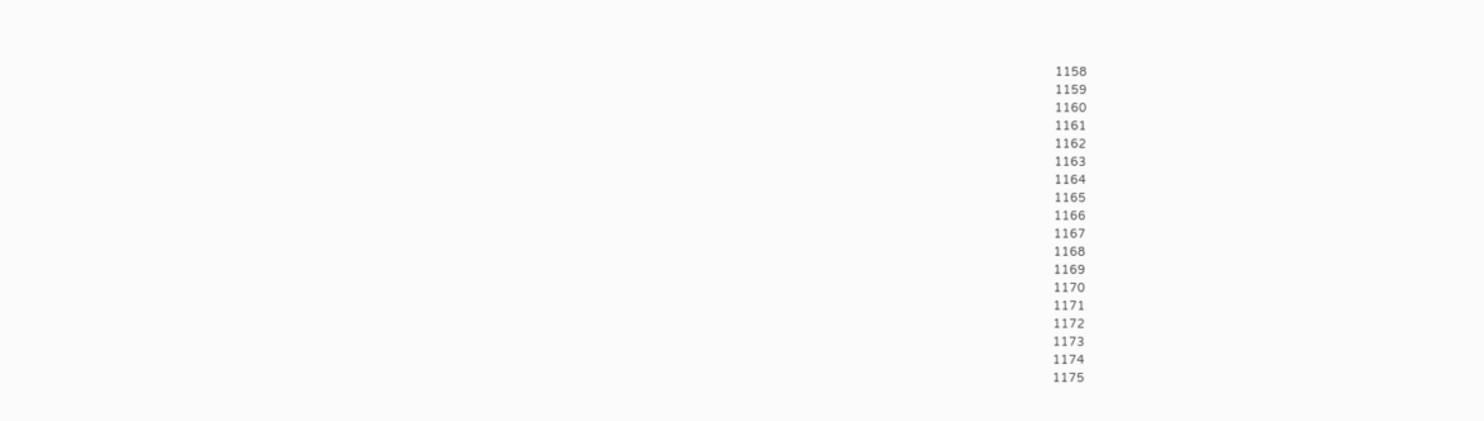1158
1159
1160
1161
1162
1163
1164
1165
1166
1167
1168
1169
1170
1171
1172
1173
1174
1175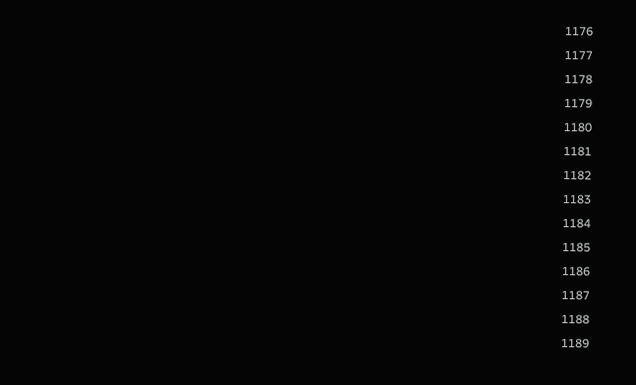1176
1177
1178
1179
1180
1181
1182
1183
1184
1185
1186
1187
1188
1189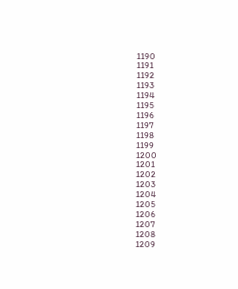1190
1191
1192
1193
1194
1195
1196
1197
1198
1199
1200
1201
1202
1203
1204
1205
1206
1207
1208
1209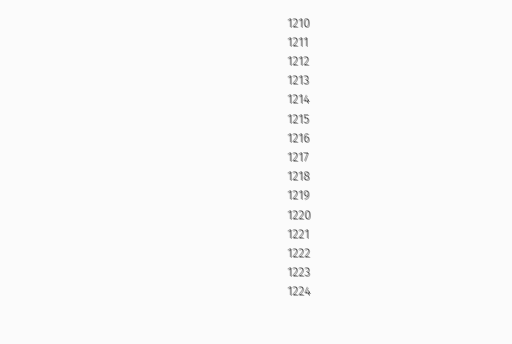1210
1211
1212
1213
1214
1215
1216
1217
1218
1219
1220
1221
1222
1223
1224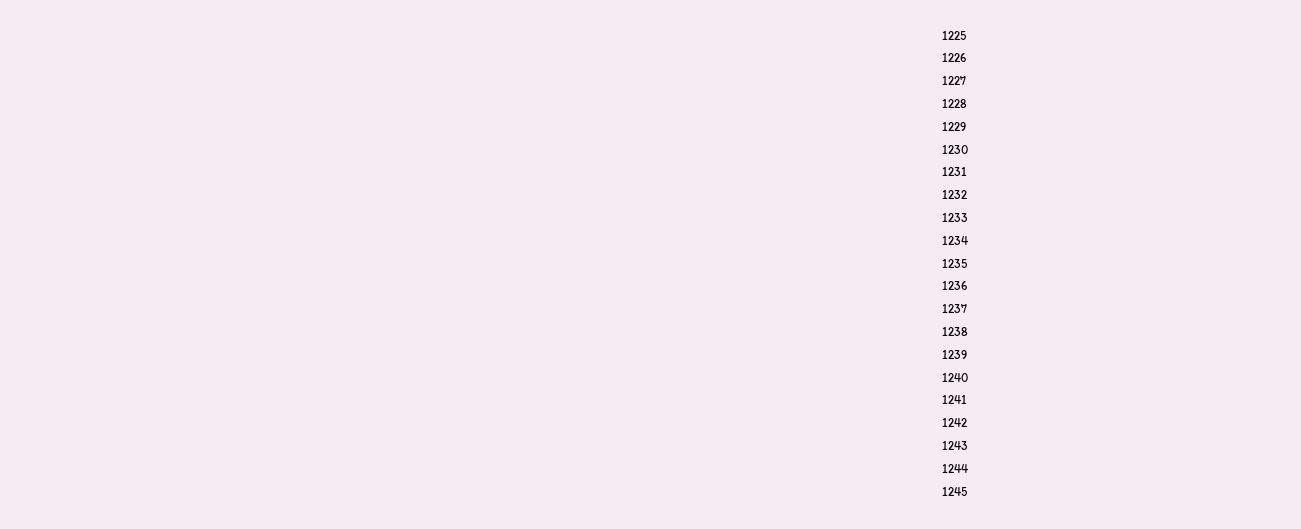1225
1226
1227
1228
1229
1230
1231
1232
1233
1234
1235
1236
1237
1238
1239
1240
1241
1242
1243
1244
1245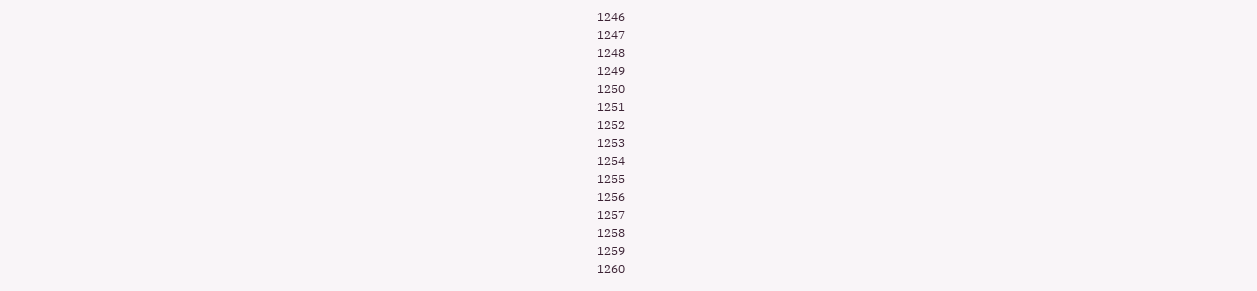1246
1247
1248
1249
1250
1251
1252
1253
1254
1255
1256
1257
1258
1259
1260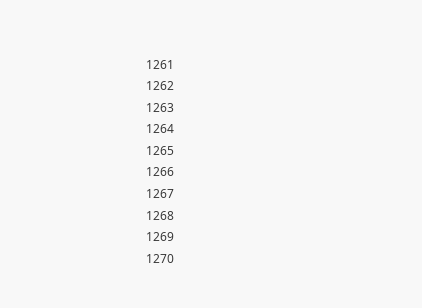1261
1262
1263
1264
1265
1266
1267
1268
1269
1270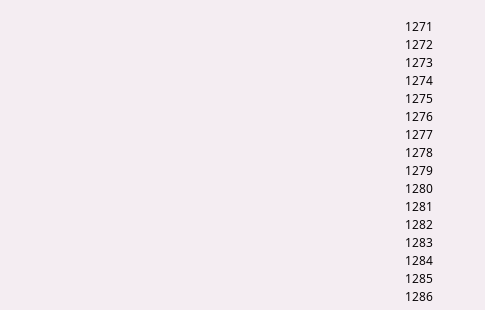1271
1272
1273
1274
1275
1276
1277
1278
1279
1280
1281
1282
1283
1284
1285
1286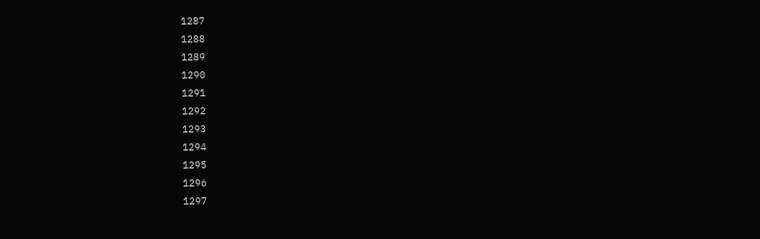1287
1288
1289
1290
1291
1292
1293
1294
1295
1296
1297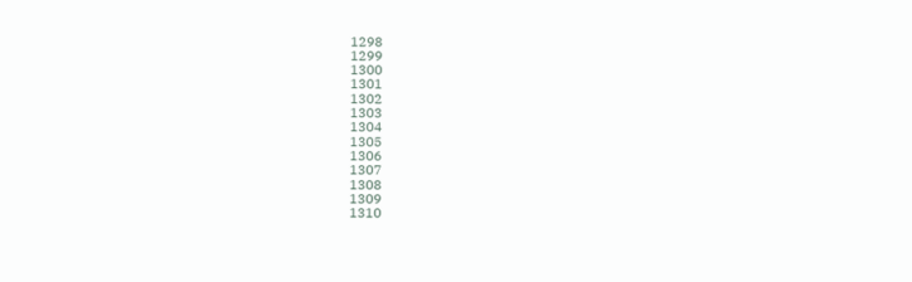1298
1299
1300
1301
1302
1303
1304
1305
1306
1307
1308
1309
1310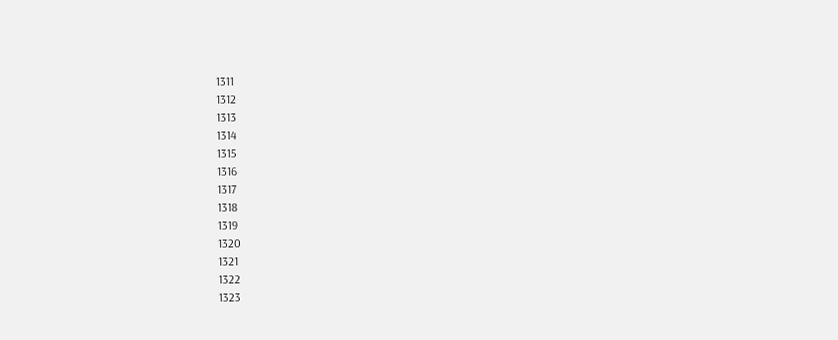1311
1312
1313
1314
1315
1316
1317
1318
1319
1320
1321
1322
1323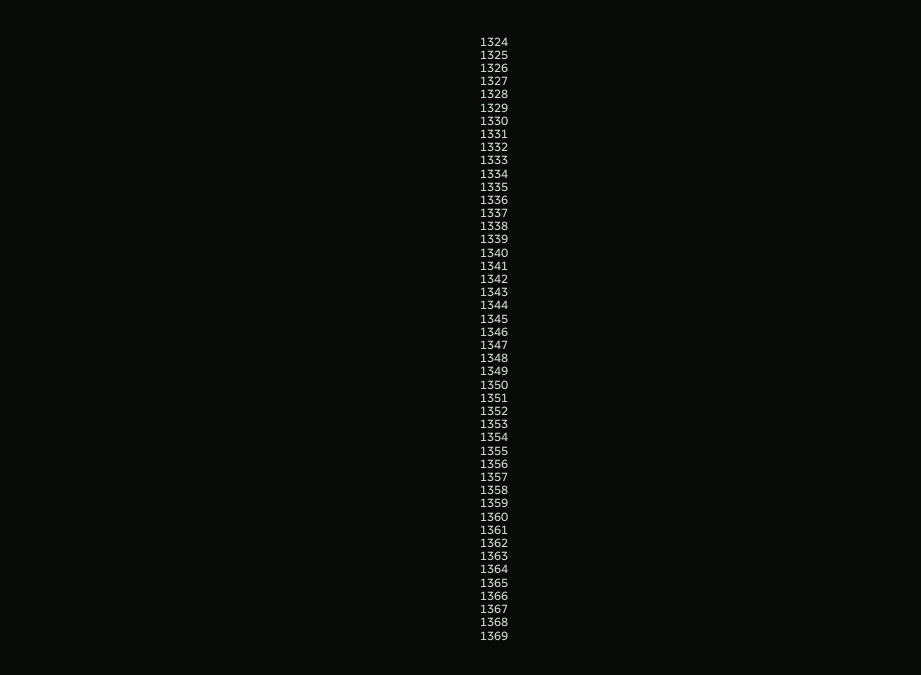1324
1325
1326
1327
1328
1329
1330
1331
1332
1333
1334
1335
1336
1337
1338
1339
1340
1341
1342
1343
1344
1345
1346
1347
1348
1349
1350
1351
1352
1353
1354
1355
1356
1357
1358
1359
1360
1361
1362
1363
1364
1365
1366
1367
1368
1369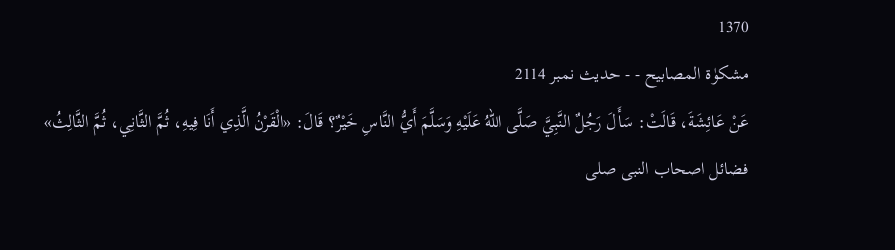1370
مشکوٰۃ المصابیح - - حدیث نمبر 2114
عَنْ عَائِشَةَ، قَالَتْ: سَأَلَ رَجُلٌ النَّبِيَّ صَلَّى اللهُ عَلَيْهِ وَسَلَّمَ أَيُّ النَّاسِ خَيْرٌ؟ قَالَ: «الْقَرْنُ الَّذِي أَنَا فِيهِ، ثُمَّ الثَّانِي، ثُمَّ الثَّالِثُ»
فضائل اصحاب النبی صلى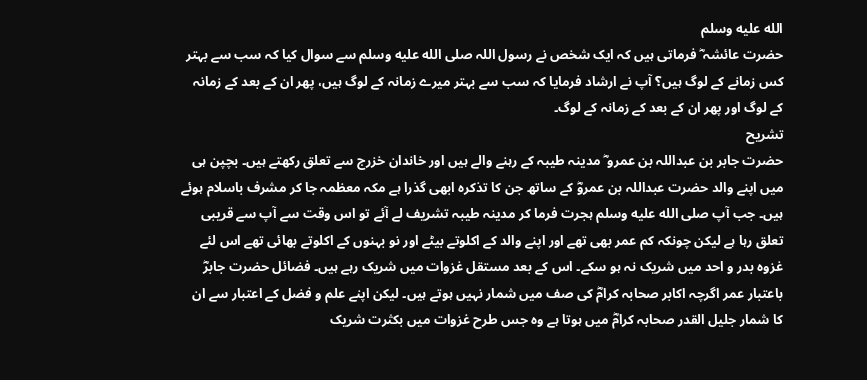الله عليه وسلم
حضرت عائشہ ؓ فرماتی ہیں کہ ایک شخص نے رسول اللہ صلى الله عليه وسلم سے سوال کیا کہ سب سے بہتر کس زمانے کے لوگ ہیں؟ آپ نے ارشاد فرمایا کہ سب سے بہتر میرے زمانہ کے لوگ ہیں، پھر ان کے بعد کے زمانہ کے لوگ اور پھر ان کے بعد کے زمانہ کے لوگ۔
تشریح
حضرت جابر بن عبداللہ بن عمرو ؓ مدینہ طیبہ کے رہنے والے ہیں اور خاندان خزرج سے تعلق رکھتے ہیں۔ بچپن ہی میں اپنے والد حضرت عبداللہ بن عمروؓ کے ساتھ جن کا تذکرہ ابھی گذرا ہے مکہ معظمہ جا کر مشرف باسلام ہوئے ہیں۔ جب آپ صلى الله عليه وسلم ہجرت فرما کر مدینہ طیبہ تشریف لے آئے تو اس وقت سے آپ سے قریبی تعلق رہا ہے لیکن چونکہ کم عمر بھی تھے اور اپنے والد کے اکلوتے بیٹے اور نو بہنوں کے اکلوتے بھائی تھے اس لئے غزوہ بدر و احد میں شریک نہ ہو سکے۔ اس کے بعد مستقل غزوات میں شریک رہے ہیں۔ فضائل حضرت جابرؓ باعتبار عمر اگرچہ اکابر صحابہ کرامؓ کی صف میں شمار نہیں ہوتے ہیں۔ لیکن اپنے علم و فضل کے اعتبار سے ان کا شمار جلیل القدر صحابہ کرامؓ میں ہوتا ہے وہ جس طرح غزوات میں بکثرت شریک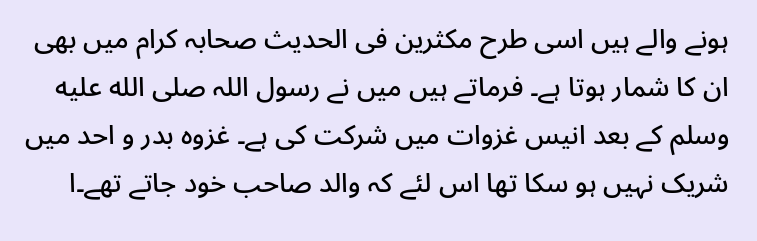ہونے والے ہیں اسی طرح مکثرین فی الحدیث صحابہ کرام میں بھی ان کا شمار ہوتا ہے۔ فرماتے ہیں میں نے رسول اللہ صلى الله عليه وسلم کے بعد انیس غزوات میں شرکت کی ہے۔ غزوہ بدر و احد میں شریک نہیں ہو سکا تھا اس لئے کہ والد صاحب خود جاتے تھے۔ا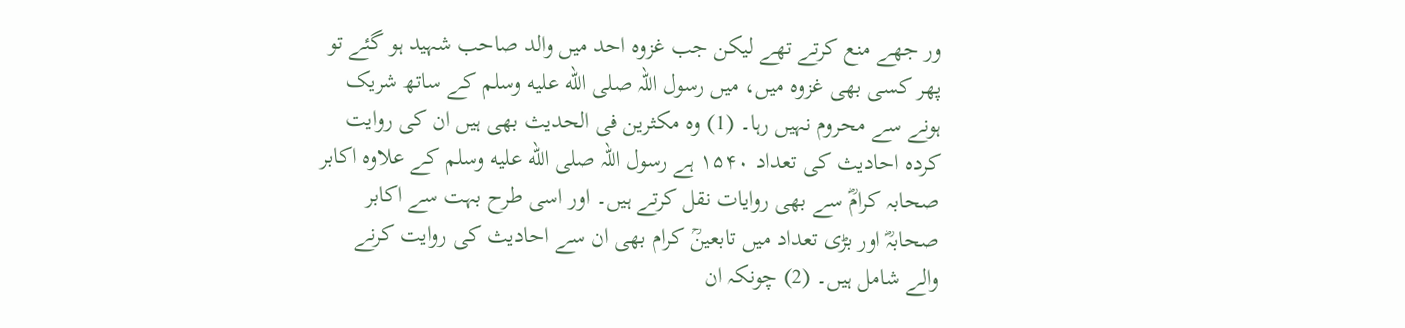ور جھے منع کرتے تھے لیکن جب غزوہ احد میں والد صاحب شہید ہو گئے تو پھر کسی بھی غزوہ میں، میں رسول اللہ صلى الله عليه وسلم کے ساتھ شریک ہونے سے محروم نہیں رہا۔ (1) وہ مکثرین فی الحدیث بھی ہیں ان کی روایت کردہ احادیث کی تعداد ۱۵۴۰ ہے رسول اللہ صلى الله عليه وسلم کے علاوہ اکابر صحابہ کرامؓ سے بھی روایات نقل کرتے ہیں۔ اور اسی طرح بہت سے اکابر صحابہؓ اور بڑی تعداد میں تابعینؒ کرام بھی ان سے احادیث کی روایت کرنے والے شامل ہیں۔ (2) چونکہ ان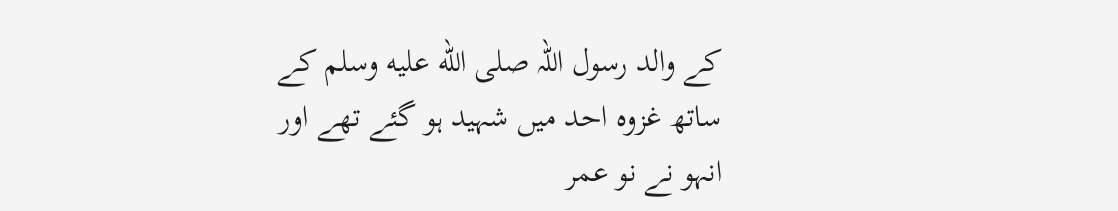کے والد رسول اللہ صلى الله عليه وسلم کے ساتھ غزوہ احد میں شہید ہو گئے تھے اور انہو نے نو عمر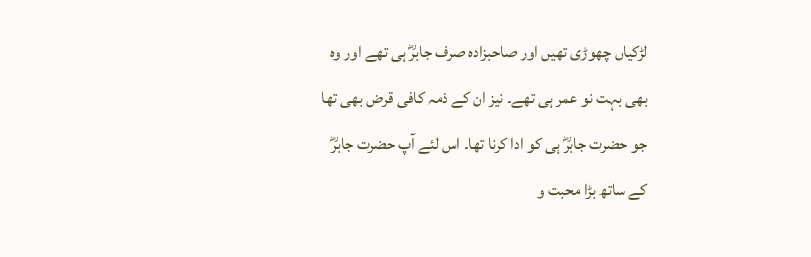لڑکیاں چھوڑی تھیں اور صاحبزادہ صرف جابرؓ ہی تھے اور وہ بھی بہت نو عمر ہی تھے۔ نیز ان کے ذمہ کافی قرض بھی تھا جو حضرت جابرؓ ہی کو ادا کرنا تھا۔ اس لئے آپ حضرت جابرؓ کے ساتھ بڑا محبت و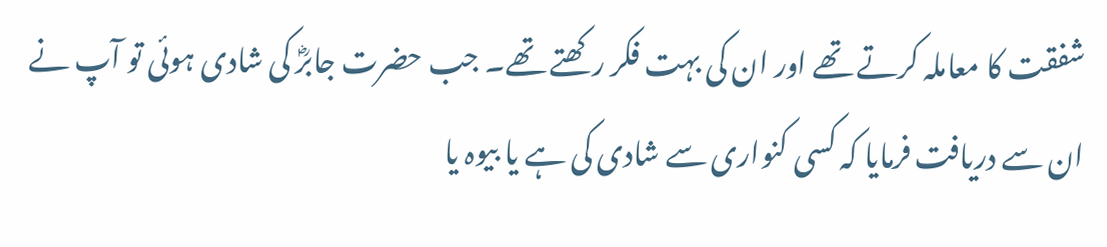شفقت کا معاملہ کرتے تھے اور ان کی بہت فکر رکھتے تھے۔ جب حضرت جابرؓ کی شادی ہوئی تو آپ نے ان سے دریافت فرمایا کہ کسی کنواری سے شادی کی ہے یا بیوہ یا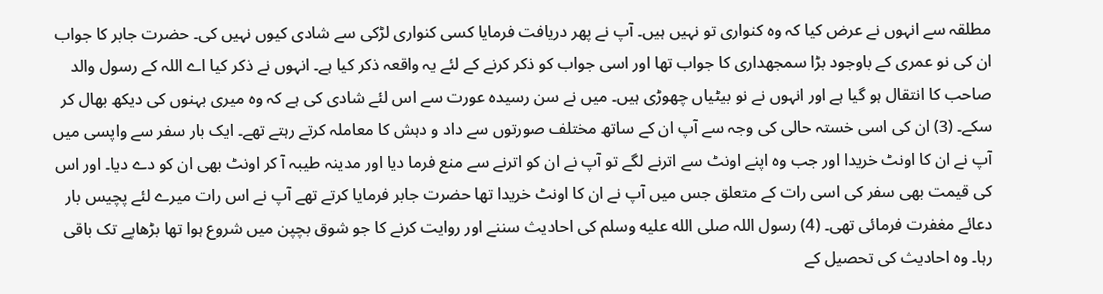مطلقہ سے انہوں نے عرض کیا کہ وہ کنواری تو نہیں ہیں۔ آپ نے پھر دریافت فرمایا کسی کنواری لڑکی سے شادی کیوں نہیں کی۔ حضرت جابر کا جواب ان کی نو عمری کے باوجود بڑا سمجھداری کا جواب تھا اور اسی جواب کو ذکر کرنے کے لئے یہ واقعہ ذکر کیا ہے۔ انہوں نے ذکر کیا اے اللہ کے رسول والد صاحب کا انتقال ہو گیا ہے اور انہوں نے نو بیٹیاں چھوڑی ہیں۔ میں نے سن رسیدہ عورت سے اس لئے شادی کی ہے کہ وہ میری بہنوں کی دیکھ بھال کر سکے۔ (3) ان کی اسی خستہ حالی کی وجہ سے آپ ان کے ساتھ مختلف صورتوں سے داد و دہش کا معاملہ کرتے رہتے تھے۔ ایک بار سفر سے واپسی میں آپ نے ان کا اونٹ خریدا اور جب وہ اپنے اونٹ سے اترنے لگے تو آپ نے ان کو اترنے سے منع فرما دیا اور مدینہ طیبہ آ کر اونٹ بھی ان کو دے دیا۔ اور اس کی قیمت بھی سفر کی اسی رات کے متعلق جس میں آپ نے ان کا اونٹ خریدا تھا حضرت جابر فرمایا کرتے تھے آپ نے اس رات میرے لئے پچیس بار دعائے مغفرت فرمائی تھی۔ (4) رسول اللہ صلى الله عليه وسلم کی احادیث سننے اور روایت کرنے کا جو شوق بچپن میں شروع ہوا تھا بڑھاپے تک باقی رہا۔ وہ احادیث کی تحصیل کے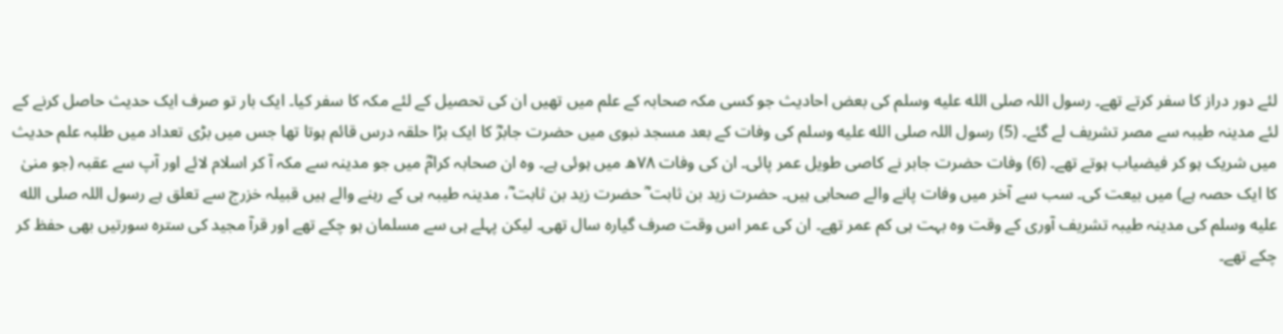لئے دور دراز کا سفر کرتے تھے۔ رسول اللہ صلى الله عليه وسلم کی بعض احادیث جو کسی مکہ صحابہ کے علم میں تھیں ان کی تحصیل کے لئے مکہ کا سفر کیا۔ ایک بار تو صرف ایک حدیث حاصل کرنے کے لئے مدینہ طیبہ سے مصر تشریف لے گئے۔ (5) رسول اللہ صلى الله عليه وسلم کی وفات کے بعد مسجد نبوی میں حضرت جابرؓ کا ایک بڑا حلقہ درس قائم ہوتا تھا جس میں بڑی تعداد میں طلبہ علم حدیث میں شریک ہو کر فیضیاب ہوتے تھے۔ (6) وفات حضرت جابر نے کاصی طویل عمر پائی۔ ان کی وفات ۷۸ھ میں ہوئی ہے۔ وہ ان صحابہ کرامؓ میں جو مدینہ سے مکہ آ کر اسلام لائے اور آپ سے عقبہ (جو منیٰ کا ایک حصہ ہے) میں بیعت کی۔ سب سے آخر میں وفات پانے والے صحابی ہیں۔ حضرت زید بن ثابت ؓ حضرت زید بن ثابت ؓ، مدینہ طیبہ ہی کے رہنے والے ہیں قبیلہ خزرج سے تعلق ہے رسول اللہ صلى الله عليه وسلم کی مدینہ طیبہ تشریف آوری کے وقت وہ بہت ہی کم عمر تھے۔ ان کی عمر اس وقت صرف گیارہ سال تھی۔ لیکن پہلے ہی سے مسلمان ہو چکے تھے اور قرآ مجید کی سترہ سورتیں بھی حفظ کر چکے تھے۔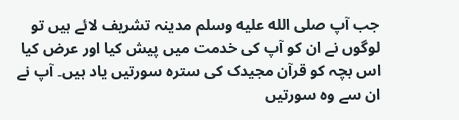جب آپ صلى الله عليه وسلم مدینہ تشریف لائے ہیں تو لوگوں نے ان کو آپ کی خدمت میں پیش کیا اور عرض کیا اس بچہ کو قرآن مجیدک کی سترہ سورتیں یاد ہیں۔ آپ نے ان سے وہ سورتیں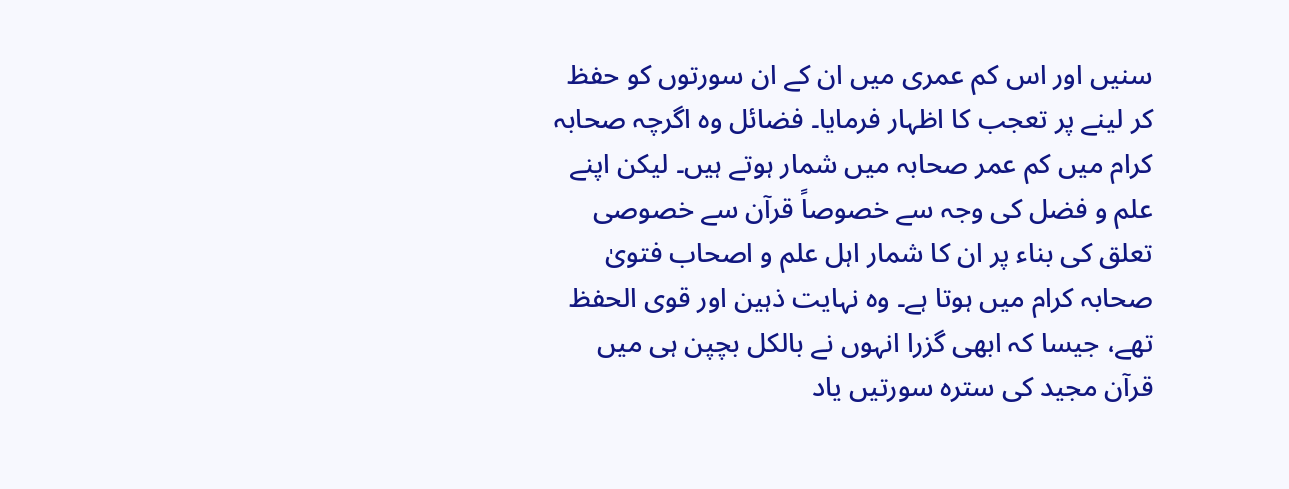سنیں اور اس کم عمری میں ان کے ان سورتوں کو حفظ کر لینے پر تعجب کا اظہار فرمایا۔ فضائل وہ اگرچہ صحابہ کرام میں کم عمر صحابہ میں شمار ہوتے ہیں۔ لیکن اپنے علم و فضل کی وجہ سے خصوصاً قرآن سے خصوصی تعلق کی بناء پر ان کا شمار اہل علم و اصحاب فتویٰ صحابہ کرام میں ہوتا ہے۔ وہ نہایت ذہین اور قوی الحفظ تھے، جیسا کہ ابھی گزرا انہوں نے بالکل بچپن ہی میں قرآن مجید کی سترہ سورتیں یاد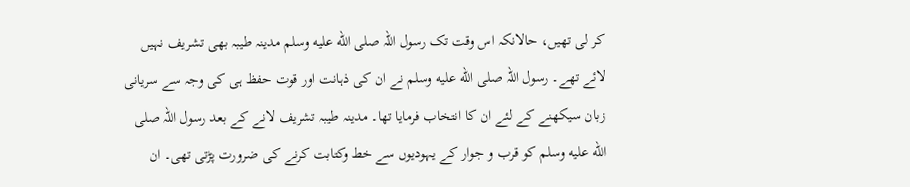کر لی تھیں، حالانکہ اس وقت تک رسول اللہ صلى الله عليه وسلم مدینہ طیبہ بھی تشریف نہیں لائے تھے۔ رسول اللہ صلى الله عليه وسلم نے ان کی ذہانت اور قوت حفظ ہی کی وجہ سے سریانی زبان سیکھنے کے لئے ان کا انتخاب فرمایا تھا۔ مدینہ طیبہ تشریف لانے کے بعد رسول اللہ صلى الله عليه وسلم کو قرب و جوار کے یہودیوں سے خط وکتابت کرنے کی ضرورت پڑتی تھی۔ ان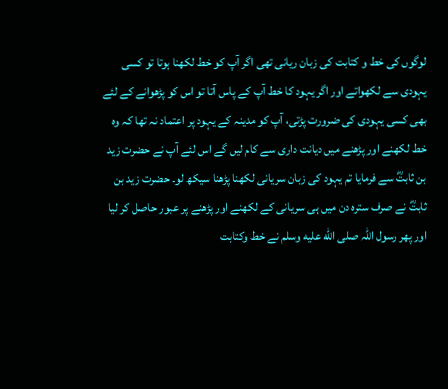لوگوں کی خط و کتابت کی زبان ریانی تھی اگر آپ کو خط لکھنا ہوتا تو کسی یہودی سے لکھواتے اور اگر یہود کا خط آپ کے پاس آتا تو اس کو پڑھوانے کے لئے بھی کسی یہودی کی ضرورت پڑتی، آپ کو مدینہ کے یہود پر اعتماد نہ تھا کہ وہ خط لکھنے اور پڑھنے میں دیانت داری سے کام لیں گے اس لئے آپ نے حضرت زید بن ثابتؓ سے فرمایا تم یہود کی زبان سریانی لکھنا پڑھنا سیکھ لو۔ حضرت زید بن ثابتؓ نے صرف سترہ دن میں ہی سریانی کے لکھنے اور پڑھنے پر عبور حاصل کر لیا اور پھر رسول اللہ صلى الله عليه وسلم نے خط وکتابت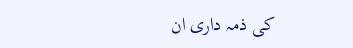کی ذمہ داری ان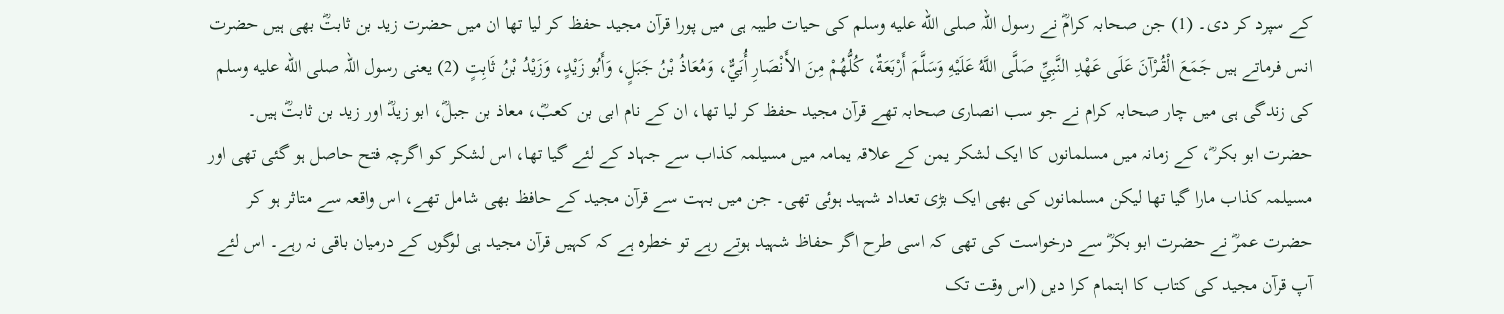کے سپرد کر دی۔ (1) جن صحابہ کرامؓ نے رسول اللہ صلى الله عليه وسلم کی حیات طیبہ ہی میں پورا قرآن مجید حفظ کر لیا تھا ان میں حضرت زید بن ثابتؓ بھی ہیں حضرت انس فرماتے ہیں جَمَعَ الْقُرْآنَ عَلَى عَهْدِ النَّبِيِّ صَلَّى اللَّهُ عَلَيْهِ وَسَلَّمَ أَرْبَعَةٌ، كُلُّهُمْ مِنَ الأَنْصَارِ أُبَيٌّ، وَمُعَاذُ بْنُ جَبَلٍ، وَأَبُو زَيْدٍ، وَزَيْدُ بْنُ ثَابِتٍ (2) یعنی رسول اللہ صلى الله عليه وسلم کی زندگی ہی میں چار صحابہ کرام نے جو سب انصاری صحابہ تھے قرآن مجید حفظ کر لیا تھا، ان کے نام ابی بن کعبؓ، معاذ بن جبلؓ، ابو زیدؓ اور زید بن ثابتؓ ہیں۔ حضرت ابو بکر ؓ، کے زمانہ میں مسلمانوں کا ایک لشکر یمن کے علاقہ یمامہ میں مسیلمہ کذاب سے جہاد کے لئے گیا تھا، اس لشکر کو اگرچہ فتح حاصل ہو گئی تھی اور مسیلمہ کذاب مارا گیا تھا لیکن مسلمانوں کی بھی ایک بڑی تعداد شہید ہوئی تھی۔ جن میں بہت سے قرآن مجید کے حافظ بھی شامل تھے، اس واقعہ سے متاثر ہو کر حضرت عمرؓ نے حضرت ابو بکرؓ سے درخواست کی تھی کہ اسی طرح اگر حفاظ شہید ہوتے رہے تو خطرہ ہے کہ کہیں قرآن مجید ہی لوگوں کے درمیان باقی نہ رہے۔ اس لئے آپ قرآن مجید کی کتاب کا اہتمام کرا دیں (اس وقت تک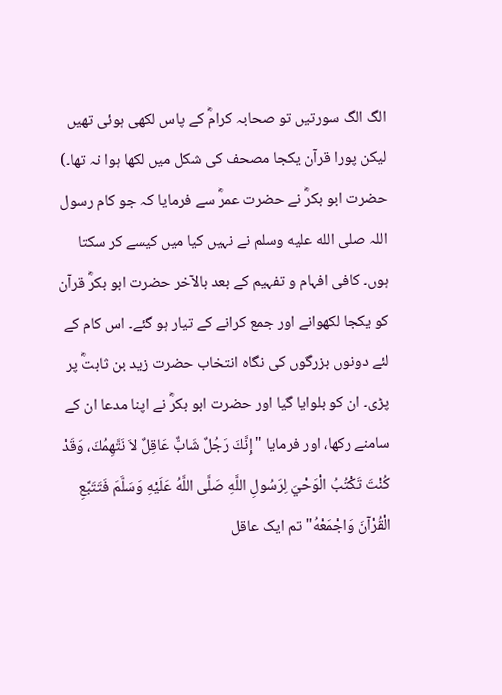الگ الگ سورتیں تو صحابہ کرامؓ کے پاس لکھی ہوئی تھیں لیکن پورا قرآن یکجا مصحف کی شکل میں لکھا ہوا نہ تھا۔) حضرت ابو بکرؓ نے حضرت عمرؓ سے فرمایا کہ جو کام رسول اللہ صلى الله عليه وسلم نے نہیں کیا میں کیسے کر سکتا ہوں۔ کافی افہام و تفہیم کے بعد بالآخر حضرت ابو بکرؓ قرآن کو یکجا لکھوانے اور جمع کرانے کے تیار ہو گئے۔ اس کام کے لئے دونوں بزرگوں کی نگاہ انتخاب حضرت زید بن ثابتؓ پر پڑی۔ ان کو بلوایا گیا اور حضرت ابو بکرؓ نے اپنا مدعا ان کے سامنے رکھا، اور فرمایا "إِنَّكَ رَجُلٌ شَابٌّ عَاقِلٌ لاَ نَتَّهِمُكَ، وَقَدْ كُنْتَ تَكْتُبُ الْوَحْيَ لِرَسُولِ اللَّهِ صَلَّى اللَّهُ عَلَيْهِ وَسَلَّمَ فَتَتَبَّعِ الْقُرْآنَ وَاجْمَعْهُ" تم ایک عاقل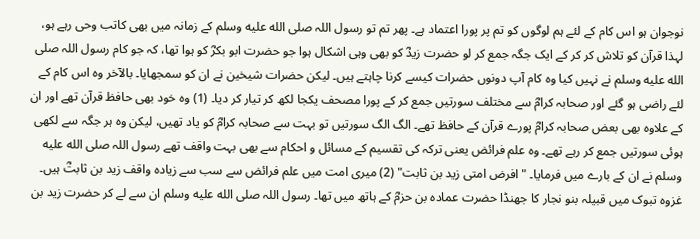نوجوان ہو اس کام کے لئے ہم لوگوں کو تم پر پورا اعتماد ہے۔ پھر تم تو رسول اللہ صلى الله عليه وسلم کے زمانہ میں بھی کاتب وحی رہے ہو، لہذا قرآن کو تلاش کر کر کے ایک جگہ جمع کر لو حضرت زیدؓ کو بھی وہی اشکال ہوا جو حضرت ابو بکرؓ کو ہوا تھا، کہ جو کام رسول اللہ صلى الله عليه وسلم نے نہیں کیا وہ کام آپ دونوں حضرات کیسے کرنا چاہتے ہیں۔ لیکن حضرات شیخین نے ان کو سمجھایا۔ بالآخر وہ اس کام کے لئے راضی ہو گئے اور صحابہ کرامؓ سے مختلف سورتیں جمع کر کے پورا مصحف یکجا لکھ کر تیار کر دیا۔ (1) وہ خود بھی حافظ قرآن تھے اور ان کے علاوہ بھی بعض صحابہ کرامؓ پورے قرآن کے حافظ تھے۔ الگ الگ سورتیں تو بہت سے صحابہ کرامؓ کو یاد تھیں، لیکن وہ ہر جگہ سے لکھی ہوئی سورتیں جمع کر رہے تھے۔ وہ علم فرائض یعنی ترکہ کی تقسیم کے مسائل و احکام سے بھی بہت واقف تھے رسول اللہ صلى الله عليه وسلم نے ان کے بارے میں فرمایا۔ "افرض امتى زيد بن ثابت" (2) میری امت میں علم فرائض سے سب سے زیادہ واقف زید بن ثابتؓ ہیں۔ غزوہ تبوک میں قبیلہ بنو نجار کا جھنڈا حضرت عمادہ بن حزمؓ کے ہاتھ میں تھا۔ رسول اللہ صلى الله عليه وسلم ان سے لے کر حضرت زید بن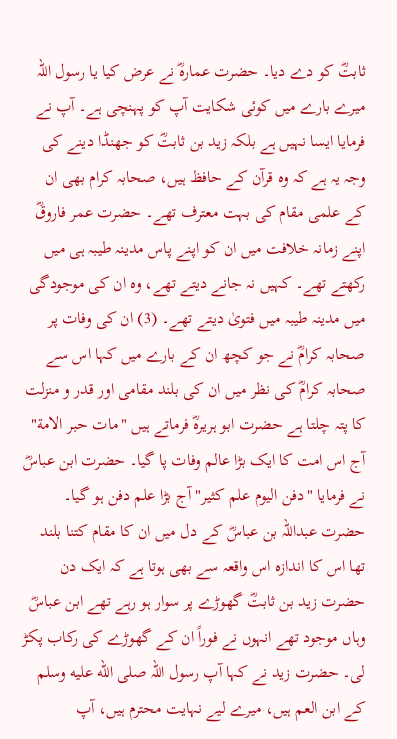ثابتؓ کو دے دیا۔ حضرت عمارہؓ نے عرض کیا یا رسول اللہ میرے بارے میں کوئی شکایت آپ کو پہنچی ہے۔ آپ نے فرمایا ایسا نہیں ہے بلکہ زید بن ثابتؓ کو جھنڈا دینے کی وجہ یہ ہے کہ وہ قرآن کے حافظ ہیں، صحابہ کرام بھی ان کے علمی مقام کی بہت معترف تھے۔ حضرت عمر فاروقؓ اپنے زمانہ خلافت میں ان کو اپنے پاس مدینہ طیبہ ہی میں رکھتے تھے۔ کہیں نہ جانے دیتے تھے، وہ ان کی موجودگی میں مدینہ طیبہ میں فتویٰ دیتے تھے۔ (3) ان کی وفات پر صحابہ کرامؓ نے جو کچھ ان کے بارے میں کہا اس سے صحابہ کرامؓ کی نظر میں ان کی بلند مقامی اور قدر و منزلت کا پتہ چلتا ہے حضرت ابو ہریرہؓ فرماتے ہیں "مات حبر الامة" آج اس امت کا ایک بڑا عالم وفات پا گیا۔ حضرت ابن عباسؓ نے فرمایا "دفن اليوم علم كثير" آج بڑا علم دفن ہو گیا۔ حضرت عبداللہ بن عباسؓ کے دل میں ان کا مقام کتنا بلند تھا اس کا اندازہ اس واقعہ سے بھی ہوتا ہے کہ ایک دن حضرت زید بن ثابتؓ گھوڑے پر سوار ہو رہے تھے ابن عباسؓ وہاں موجود تھے انہوں نے فوراً ان کے گھوڑے کی رکاب پکڑ لی۔ حضرت زید نے کہا آپ رسول اللہ صلى الله عليه وسلم کے ابن العم ہیں، میرے لیے نہایت محترم ہیں، آپ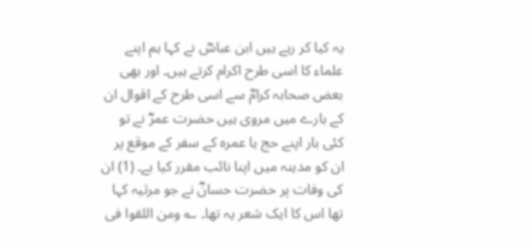یہ کیا کر رہے ہیں ابن عباسؓ نے کہا ہم اپنے علماء کا اسی طرح اکرام کرتے ہیں۔ اور بھی بعض صحابہ کرامؓ سے اسی طرح کے اقوال ان کے بارے میں مروی ہیں حضرت عمرؓ نے تو کئی بار اپنے حج یا عمرہ کے سفر کے موقع پر ان کو مدینہ میں اپنا نائب مقرر کیا ہے۔ (1) ان کی وفات پر حضرت حسانؓ نے جو مرثیہ کہا تھا اس کا ایک شعر یہ تھا۔ ؎ ومن اللقوا فى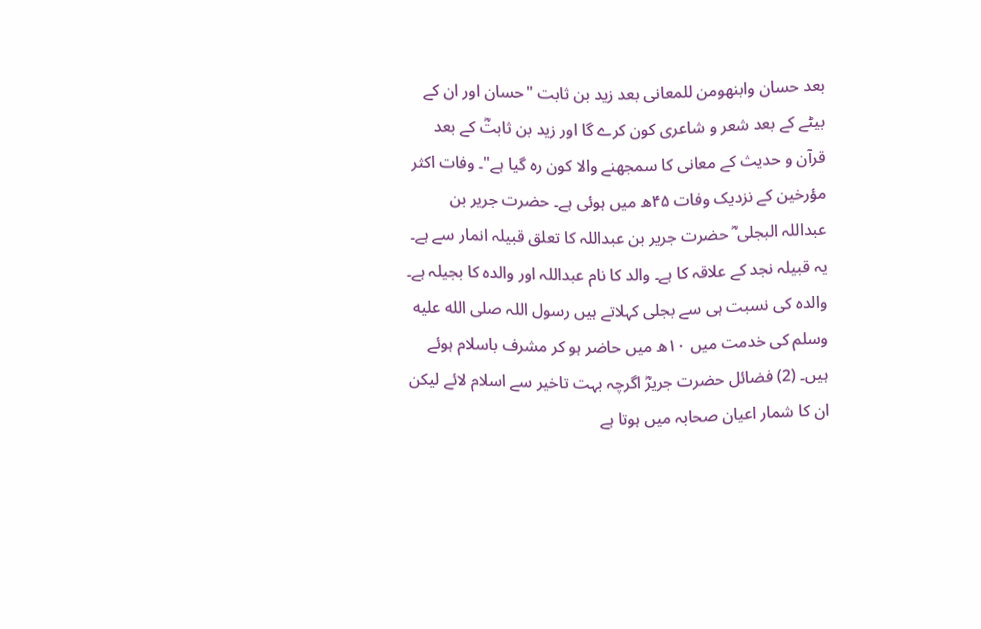بعد حسان وابنهومن للمعانى بعد زيد بن ثابت "حسان اور ان کے بیٹے کے بعد شعر و شاعری کون کرے گا اور زید بن ثابتؓ کے بعد قرآن و حدیث کے معانی کا سمجھنے والا کون رہ گیا ہے"۔ وفات اکثر مؤرخین کے نزدیک وفات ۴۵ھ میں ہوئی ہے۔ حضرت جریر بن عبداللہ البجلی ؓ حضرت جریر بن عبداللہ کا تعلق قبیلہ انمار سے ہے۔ یہ قبیلہ نجد کے علاقہ کا ہے۔ والد کا نام عبداللہ اور والدہ کا بجیلہ ہے۔ والدہ کی نسبت ہی سے بجلی کہلاتے ہیں رسول اللہ صلى الله عليه وسلم کی خدمت میں ۱۰ھ میں حاضر ہو کر مشرف باسلام ہوئے ہیں۔ (2) فضائل حضرت جریرؓ اگرچہ بہت تاخیر سے اسلام لائے لیکن ان کا شمار اعیان صحابہ میں ہوتا ہے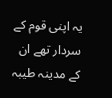یہ اپنی قوم کے سردار تھے ان کے مدینہ طیبہ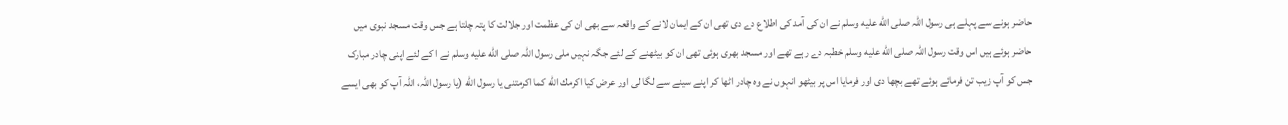حاضر ہونے سے پہلے ہی رسول اللہ صلى الله عليه وسلم نے ان کی آمد کی اطلاع دے دی تھی ان کے ایمان لانے کے واقعہ سے بھی ان کی عظمت اور جلالت کا پتہ چلتا ہے جس وقت مسجد نبوی میں حاضر ہوئے ہیں اس وقت رسول اللہ صلى الله عليه وسلم خطبہ دے رہے تھے اور مسجد بھری ہوئی تھی ان کو بیٹھنے کے لئے جگہ نہیں ملی رسول اللہ صلى الله عليه وسلم نے ا کے لئے اپنی چادر مبارک جس کو آپ زیب تن فرمائے ہوئے تھے بچھا دی اور فرمایا اس پر بیٹھو انہوں نے وہ چادر اٹھا کر اپنے سینے سے لگا لی اور عرض کیا اكرمك الله كما اكرمتنى يا رسول الله (یا رسول اللہ، اللہ آپ کو بھی ایسے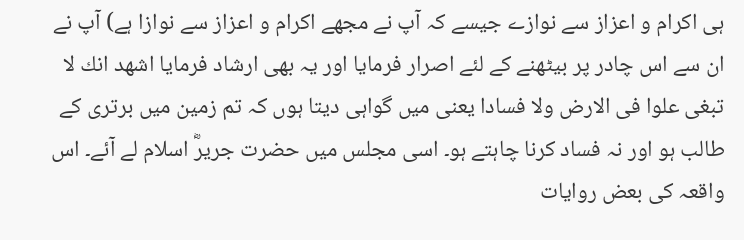ہی اکرام و اعزاز سے نوازے جیسے کہ آپ نے مجھے اکرام و اعزاز سے نوازا ہے) آپ نے ان سے اس چادر پر بیٹھنے کے لئے اصرار فرمایا اور یہ بھی ارشاد فرمایا اشهد انك لا تبغى علوا فى الارض ولا فسادا یعنی میں گواہی دیتا ہوں کہ تم زمین میں برتری کے طالب ہو اور نہ فساد کرنا چاہتے ہو۔ اسی مجلس میں حضرت جریرؓ اسلام لے آئے۔ اس واقعہ کی بعض روایات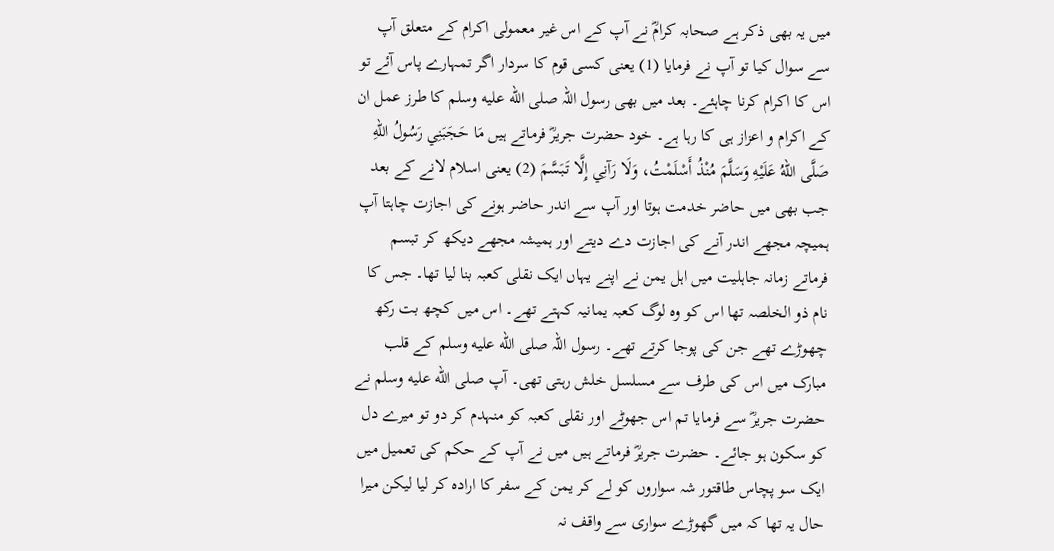میں یہ بھی ذکر ہے صحابہ کرامؓ نے آپ کے اس غیر معمولی اکرام کے متعلق آپ سے سوال کیا تو آپ نے فرمایا (1) یعنی کسی قوم کا سردار اگر تمہارے پاس آئے تو اس کا اکرام کرنا چاہئے۔ بعد میں بھی رسول اللہ صلى الله عليه وسلم کا طرز عمل ان کے اکرام و اعزاز ہی کا رہا ہے۔ خود حضرت جریرؓ فرماتے ہیں مَا حَجَبَنِي رَسُولُ اللهِ صَلَّى اللهُ عَلَيْهِ وَسَلَّمَ مُنْذُ أَسْلَمْتُ، وَلَا رَآنِي إِلَّا تَبَسَّمَ (2) یعنی اسلام لانے کے بعد جب بھی میں حاضر خدمت ہوتا اور آپ سے اندر حاضر ہونے کی اجازت چاہتا آپ ہمیچہ مجھے اندر آنے کی اجازت دے دیتے اور ہمیشہ مجھے دیکھ کر تبسم فرماتے زمانہ جاہلیت میں اہل یمن نے اپنے یہاں ایک نقلی کعبہ بنا لیا تھا۔ جس کا نام ذو الخلصہ تھا اس کو وہ لوگ کعبہ یمانیہ کہتے تھے۔ اس میں کچھ بت رکھ چھوڑے تھے جن کی پوجا کرتے تھے۔ رسول اللہ صلى الله عليه وسلم کے قلب مبارک میں اس کی طرف سے مسلسل خلش رہتی تھی۔ آپ صلى الله عليه وسلم نے حضرت جریرؓ سے فرمایا تم اس جھوٹے اور نقلی کعبہ کو منہدم کر دو تو میرے دل کو سکون ہو جائے۔ حضرت جریرؓ فرماتے ہیں میں نے آپ کے حکم کی تعمیل میں ایک سو پچاس طاقتور شہ سواروں کو لے کر یمن کے سفر کا ارادہ کر لیا لیکن میرا حال یہ تھا کہ میں گھوڑے سواری سے واقف نہ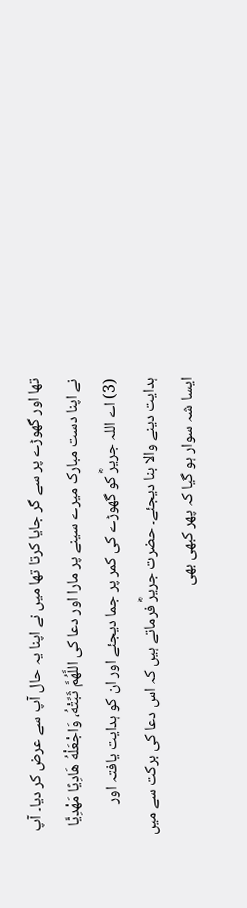تھا اور گھوڑے پر سے گر جایا کرتا تھا میں نے اپنا یہ حال آپ سے عرض کر دیا۔ آپ نے اپنا دست مبارک میرے سینے پر مارا اور دعا کی اللَّهُمَّ ثَبِّتْهُ، وَاجْعَلْهُ هَادِيًا مَهْدِيًّا (3) اے اللہ جریرؓ کو گھوڑے کی کمر پر جما دیجئے اور ان کو ہدایت یافتہ اور ہدایت دینے والا بنا دیجئے۔ حضرت جریرؓ فرماتے ہیں کہ اس دعا کی برکت سے میں ایسا شہ سوار ہو گیا کہ پھر کبھی بھی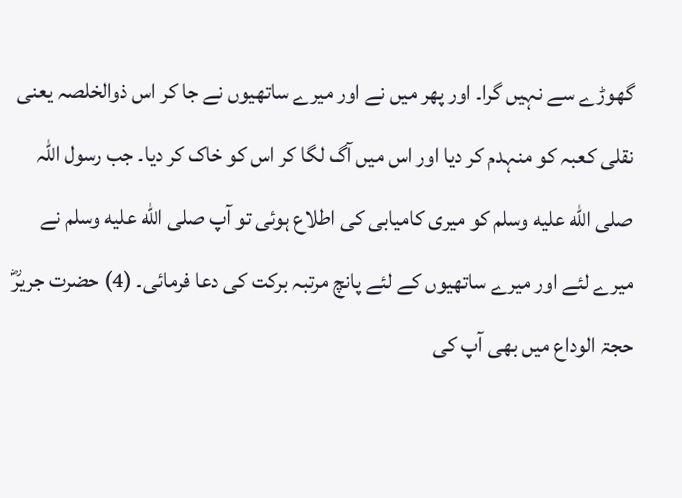گھوڑے سے نہیں گرا۔ اور پھر میں نے اور میرے ساتھیوں نے جا کر اس ذوالخلصہ یعنی نقلی کعبہ کو منہدم کر دیا اور اس میں آگ لگا کر اس کو خاک کر دیا۔ جب رسول اللہ صلى الله عليه وسلم کو میری کامیابی کی اطلاع ہوئی تو آپ صلى الله عليه وسلم نے میرے لئے اور میرے ساتھیوں کے لئے پانچ مرتبہ برکت کی دعا فرمائی۔ (4) حضرت جریرؓ حجۃ الوداع میں بھی آپ کی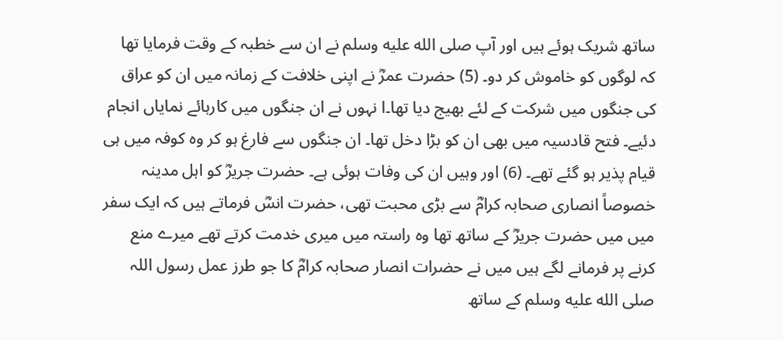ساتھ شریک ہوئے ہیں اور آپ صلى الله عليه وسلم نے ان سے خطبہ کے وقت فرمایا تھا کہ لوگوں کو خاموش کر دو۔ (5) حضرت عمرؓ نے اپنی خلافت کے زمانہ میں ان کو عراق کی جنگوں میں شرکت کے لئے بھیج دیا تھا۔ا نہوں نے ان جنگوں میں کارہائے نمایاں انجام دئیے۔ فتح قادسیہ میں بھی ان کو بڑا دخل تھا۔ ان جنگوں سے فارغ ہو کر وہ کوفہ میں ہی قیام پذیر ہو گئے تھے۔ (6) اور وہیں ان کی وفات ہوئی ہے۔ حضرت جریرؓ کو اہل مدینہ خصوصاً انصاری صحابہ کرامؓ سے بڑی محبت تھی، حضرت انسؓ فرماتے ہیں کہ ایک سفر میں میں حضرت جریرؓ کے ساتھ تھا وہ راستہ میں میری خدمت کرتے تھے میرے منع کرنے پر فرمانے لگے ہیں میں نے حضرات انصار صحابہ کرامؓ کا جو طرز عمل رسول اللہ صلى الله عليه وسلم کے ساتھ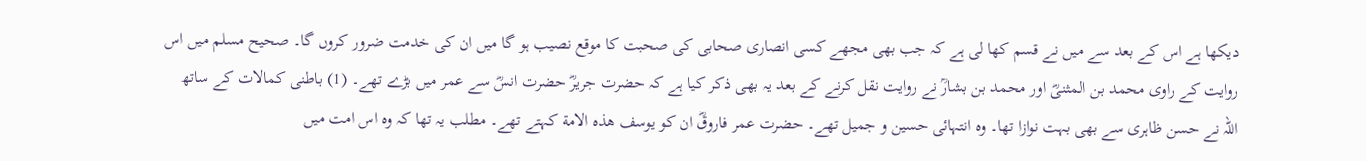دیکھا ہے اس کے بعد سے میں نے قسم کھا لی ہے کہ جب بھی مجھے کسی انصاری صحابی کی صحبت کا موقع نصیب ہو گا میں ان کی خدمت ضرور کروں گا۔ صحیح مسلم میں اس روایت کے راوی محمد بن المثنیؓ اور محمد بن بشارؒ نے روایت نقل کرنے کے بعد یہ بھی ذکر کیا ہے کہ حضرت جریرؓ حضرت انسؓ سے عمر میں بڑے تھے۔ (1) باطنی کمالات کے ساتھ اللہ نے حسن ظاہری سے بھی بہت نوازا تھا۔ وہ انتہائی حسین و جمیل تھے۔ حضرت عمر فاروقؓ ان کو يوسف هذه الامة کہتے تھے۔ مطلب یہ تھا کہ وہ اس امت میں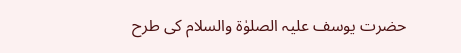حضرت یوسف علیہ الصلوٰۃ والسلام کی طرح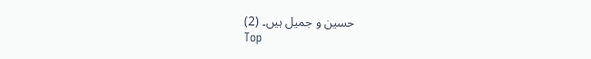حسین و جمیل ہیں۔ (2)
Top